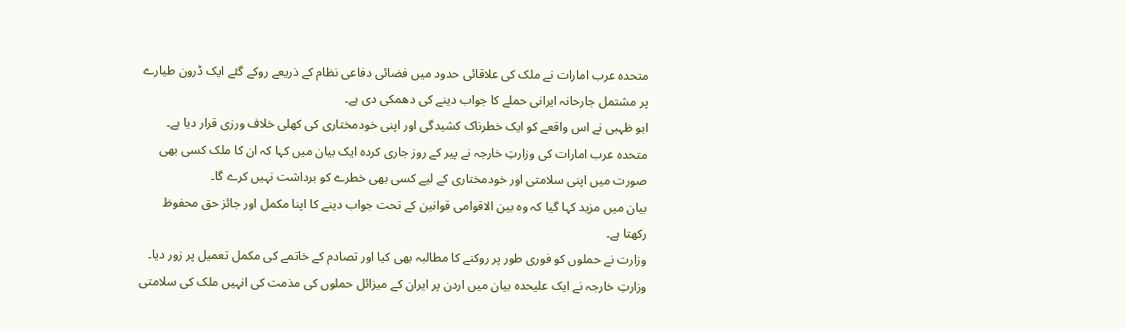متحدہ عرب امارات نے ملک کی علاقائی حدود میں فضائی دفاعی نظام کے ذریعے روکے گئے ایک ڈرون طیارے پر مشتمل جارحانہ ایرانی حملے کا جواب دینے کی دھمکی دی ہے۔
ابو ظہبی نے اس واقعے کو ایک خطرناک کشیدگی اور اپنی خودمختاری کی کھلی خلاف ورزی قرار دیا ہے۔
متحدہ عرب امارات کی وزارتِ خارجہ نے پیر کے روز جاری کردہ ایک بیان میں کہا کہ ان کا ملک کسی بھی صورت میں اپنی سلامتی اور خودمختاری کے لیے کسی بھی خطرے کو برداشت نہیں کرے گا۔
بیان میں مزید کہا گیا کہ وہ بین الاقوامی قوانین کے تحت جواب دینے کا اپنا مکمل اور جائز حق محفوظ رکھتا ہے۔
وزارت نے حملوں کو فوری طور پر روکنے کا مطالبہ بھی کیا اور تصادم کے خاتمے کی مکمل تعمیل پر زور دیا۔
وزارتِ خارجہ نے ایک علیحدہ بیان میں اردن پر ایران کے میزائل حملوں کی مذمت کی انہیں ملک کی سلامتی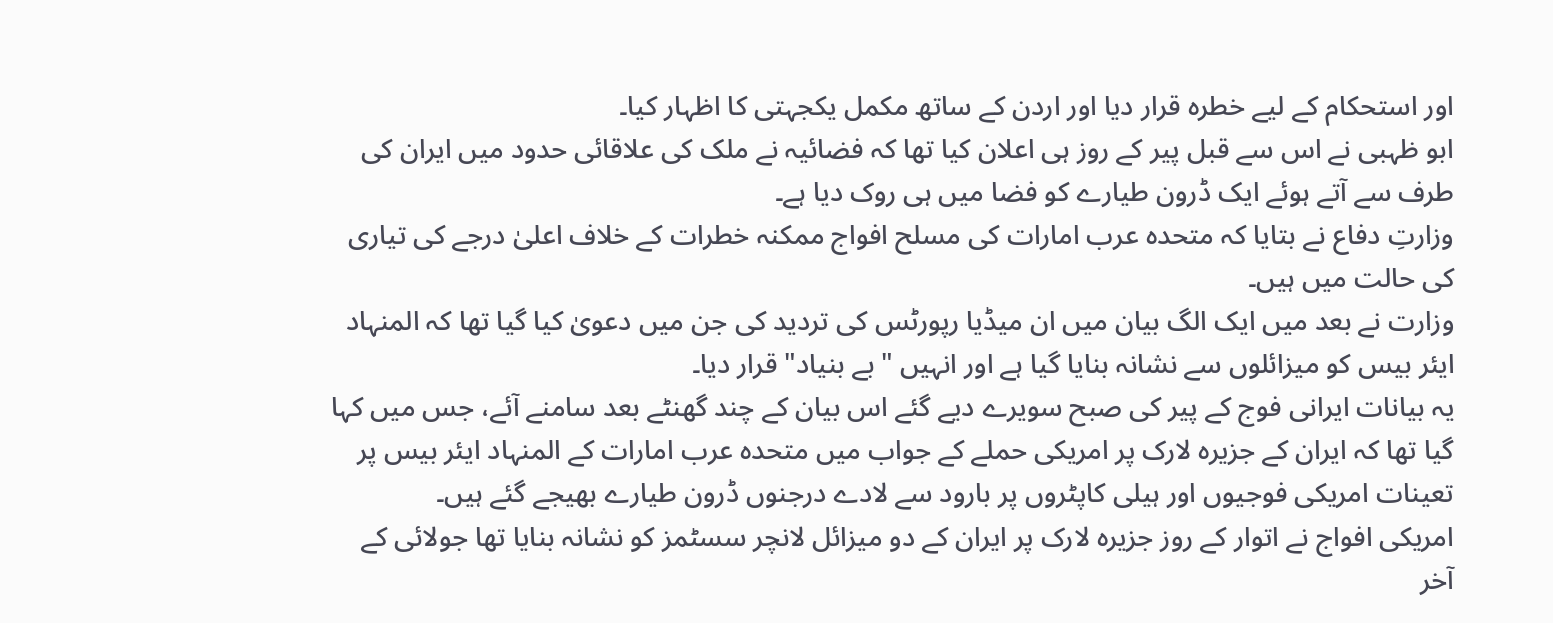اور استحکام کے لیے خطرہ قرار دیا اور اردن کے ساتھ مکمل یکجہتی کا اظہار کیا۔
ابو ظہبی نے اس سے قبل پیر کے روز ہی اعلان کیا تھا کہ فضائیہ نے ملک کی علاقائی حدود میں ایران کی طرف سے آتے ہوئے ایک ڈرون طیارے کو فضا میں ہی روک دیا ہے۔
وزارتِ دفاع نے بتایا کہ متحدہ عرب امارات کی مسلح افواج ممکنہ خطرات کے خلاف اعلیٰ درجے کی تیاری کی حالت میں ہیں۔
وزارت نے بعد میں ایک الگ بیان میں ان میڈیا رپورٹس کی تردید کی جن میں دعویٰ کیا گیا تھا کہ المنہاد ایئر بیس کو میزائلوں سے نشانہ بنایا گیا ہے اور انہیں "بے بنیاد" قرار دیا۔
یہ بیانات ایرانی فوج کے پیر کی صبح سویرے دیے گئے اس بیان کے چند گھنٹے بعد سامنے آئے، جس میں کہا گیا تھا کہ ایران کے جزیرہ لارک پر امریکی حملے کے جواب میں متحدہ عرب امارات کے المنہاد ایئر بیس پر تعینات امریکی فوجیوں اور ہیلی کاپٹروں پر بارود سے لادے درجنوں ڈرون طیارے بھیجے گئے ہیں۔
امریکی افواج نے اتوار کے روز جزیرہ لارک پر ایران کے دو میزائل لانچر سسٹمز کو نشانہ بنایا تھا جولائی کے آخر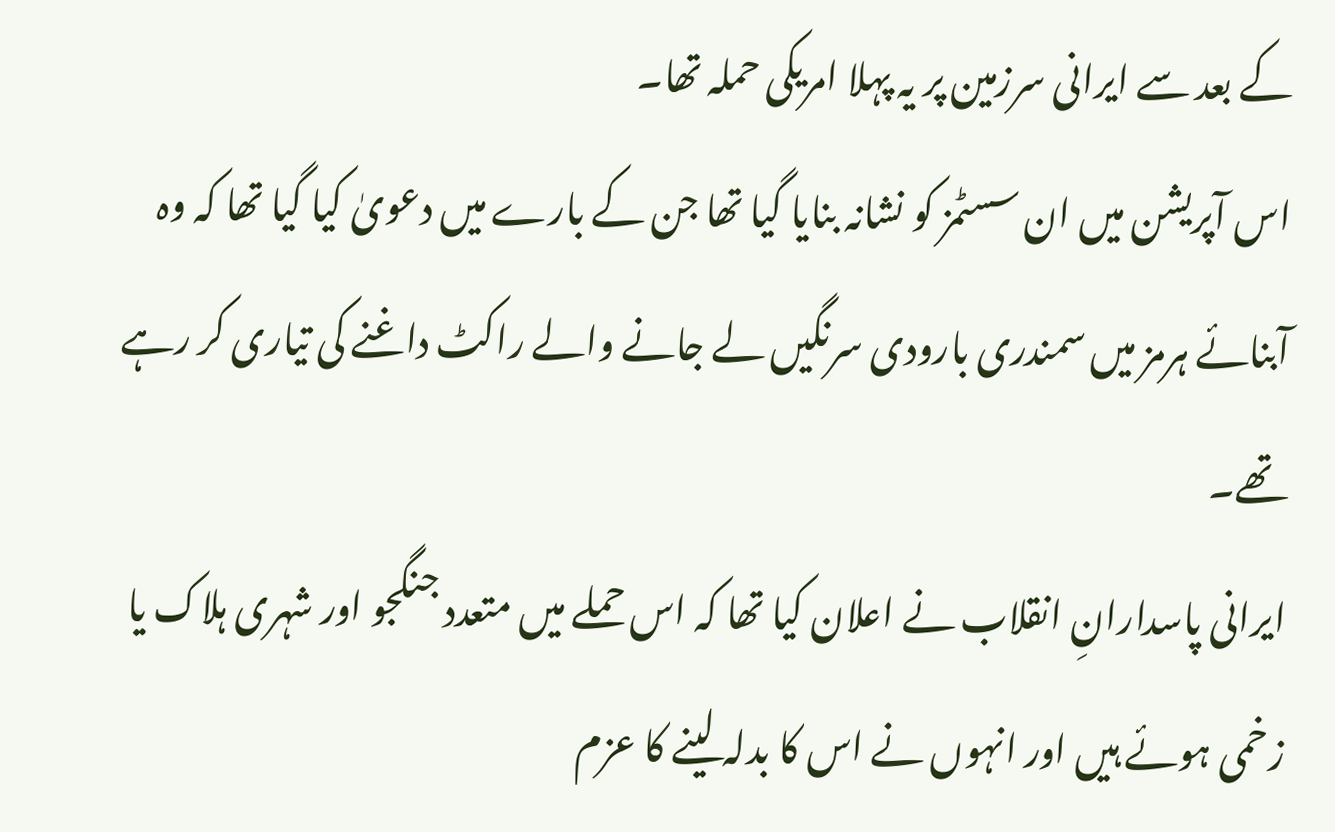کے بعد سے ایرانی سرزمین پر یہ پہلا امریکی حملہ تھا۔
اس آپریشن میں ان سسٹمز کو نشانہ بنایا گیا تھا جن کے بارے میں دعویٰ کیا گیا تھا کہ وہ آبنائے ہرمز میں سمندری بارودی سرنگیں لے جانے والے راکٹ داغنے کی تیاری کر رہے تھے۔
ایرانی پاسدارانِ انقلاب نے اعلان کیا تھا کہ اس حملے میں متعدد جنگجو اور شہری ہلاک یا زخمی ہوئے ہیں اور انہوں نے اس کا بدلہ لینے کا عزم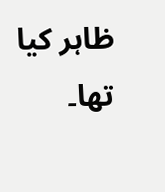ظاہر کیا تھا۔